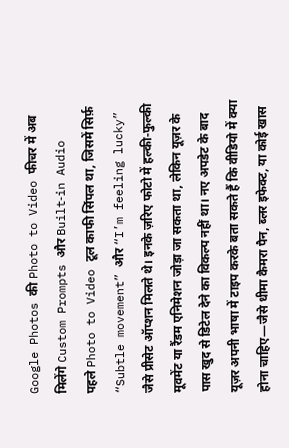Google Photos की Photo to Video फीचर में अब मिलेंगे Custom Prompts और Built‑in Audio
पहले Photo to Video टूल काफी सिंपल था, जिसमें सिर्फ़ “Subtle movement” और “I’m feeling lucky” जैसे प्रीसेट ऑप्शन मिलते थे। इनके ज़रिए फोटो में हल्की‑फुल्की मूवमेंट या रैंडम एनिमेशन जोड़ा जा सकता था, लेकिन यूज़र के पास खुद से डिटेल देने का विकल्प नहीं था। नए अपडेट के बाद यूज़र अपनी भाषा में टाइप करके बता सकते हैं कि वीडियो में क्या होना चाहिए—जैसे धीमा कैमरा पैन, ब्लर इफेक्ट, या कोई खास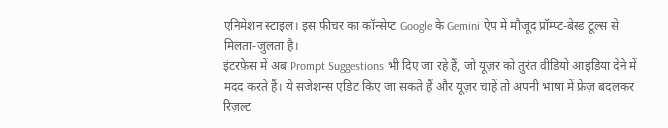एनिमेशन स्टाइल। इस फीचर का कॉन्सेप्ट Google के Gemini ऐप में मौजूद प्रॉम्प्ट‑बेस्ड टूल्स से मिलता‑जुलता है।
इंटरफ़ेस में अब Prompt Suggestions भी दिए जा रहे हैं, जो यूज़र को तुरंत वीडियो आइडिया देने में मदद करते हैं। ये सजेशन्स एडिट किए जा सकते हैं और यूज़र चाहें तो अपनी भाषा में फ्रेज़ बदलकर रिज़ल्ट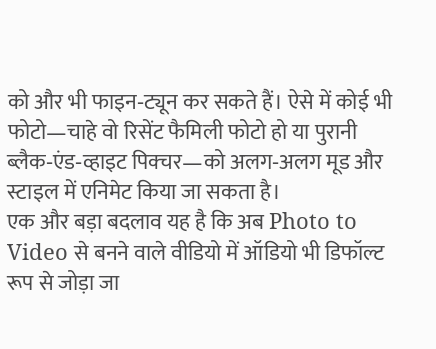को और भी फाइन‑ट्यून कर सकते हैं। ऐसे में कोई भी फोटो—चाहे वो रिसेंट फैमिली फोटो हो या पुरानी ब्लैक‑एंड‑व्हाइट पिक्चर—को अलग‑अलग मूड और स्टाइल में एनिमेट किया जा सकता है।
एक और बड़ा बदलाव यह है कि अब Photo to Video से बनने वाले वीडियो में ऑडियो भी डिफॉल्ट रूप से जोड़ा जा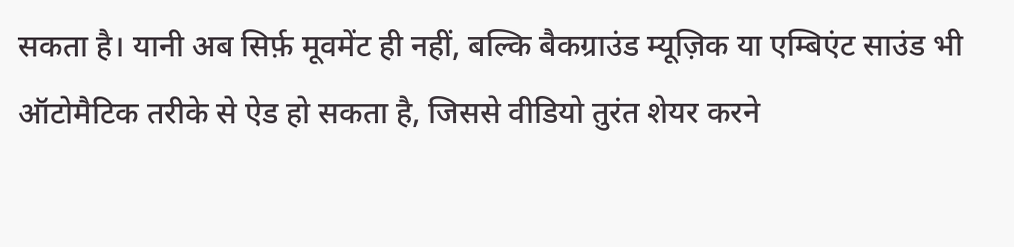सकता है। यानी अब सिर्फ़ मूवमेंट ही नहीं, बल्कि बैकग्राउंड म्यूज़िक या एम्बिएंट साउंड भी ऑटोमैटिक तरीके से ऐड हो सकता है, जिससे वीडियो तुरंत शेयर करने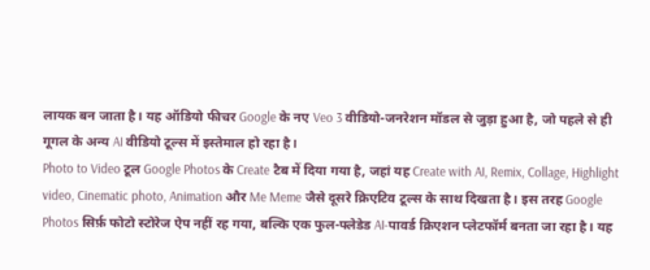लायक बन जाता है। यह ऑडियो फीचर Google के नए Veo 3 वीडियो‑जनरेशन मॉडल से जुड़ा हुआ है, जो पहले से ही गूगल के अन्य AI वीडियो टूल्स में इस्तेमाल हो रहा है।
Photo to Video टूल Google Photos के Create टैब में दिया गया है, जहां यह Create with AI, Remix, Collage, Highlight video, Cinematic photo, Animation और Me Meme जैसे दूसरे क्रिएटिव टूल्स के साथ दिखता है। इस तरह Google Photos सिर्फ़ फोटो स्टोरेज ऐप नहीं रह गया, बल्कि एक फुल‑फ्लेडेड AI‑पावर्ड क्रिएशन प्लेटफॉर्म बनता जा रहा है। यह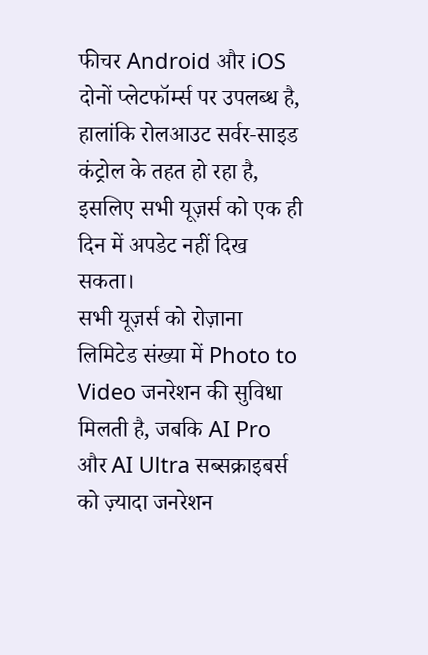फीचर Android और iOS दोनों प्लेटफॉर्म्स पर उपलब्ध है, हालांकि रोलआउट सर्वर‑साइड कंट्रोल के तहत हो रहा है, इसलिए सभी यूज़र्स को एक ही दिन में अपडेट नहीं दिख सकता।
सभी यूज़र्स को रोज़ाना लिमिटेड संख्या में Photo to Video जनरेशन की सुविधा मिलती है, जबकि AI Pro और AI Ultra सब्सक्राइबर्स को ज़्यादा जनरेशन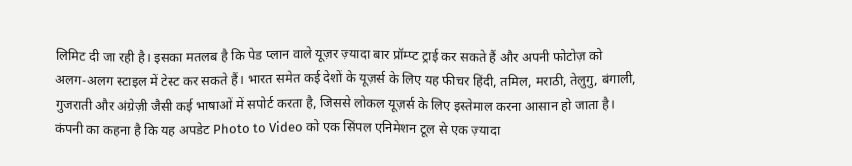लिमिट दी जा रही है। इसका मतलब है कि पेड प्लान वाले यूज़र ज़्यादा बार प्रॉम्प्ट ट्राई कर सकते हैं और अपनी फोटोज़ को अलग‑अलग स्टाइल में टेस्ट कर सकते हैं। भारत समेत कई देशों के यूज़र्स के लिए यह फीचर हिंदी, तमिल, मराठी, तेलुगु, बंगाली, गुजराती और अंग्रेज़ी जैसी कई भाषाओं में सपोर्ट करता है, जिससे लोकल यूज़र्स के लिए इस्तेमाल करना आसान हो जाता है।
कंपनी का कहना है कि यह अपडेट Photo to Video को एक सिंपल एनिमेशन टूल से एक ज़्यादा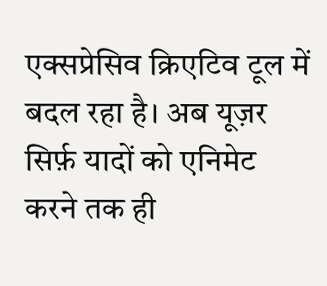एक्सप्रेसिव क्रिएटिव टूल में बदल रहा है। अब यूज़र सिर्फ़ यादों को एनिमेट करने तक ही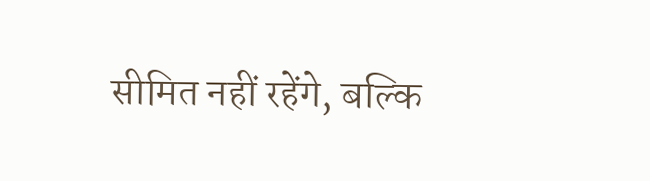सीमित नहीं रहेंगे, बल्कि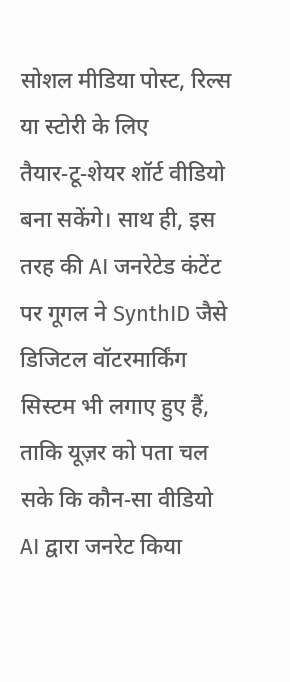सोशल मीडिया पोस्ट, रिल्स या स्टोरी के लिए तैयार‑टू‑शेयर शॉर्ट वीडियो बना सकेंगे। साथ ही, इस तरह की AI जनरेटेड कंटेंट पर गूगल ने SynthID जैसे डिजिटल वॉटरमार्किंग सिस्टम भी लगाए हुए हैं, ताकि यूज़र को पता चल सके कि कौन‑सा वीडियो AI द्वारा जनरेट किया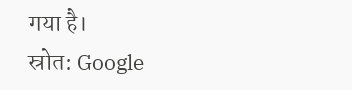गया है।
स्रोत: Google